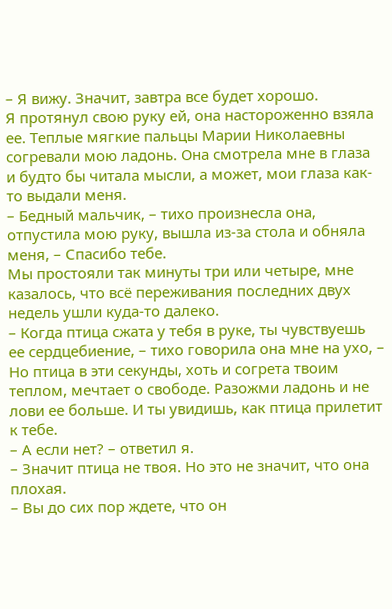– Я вижу. Значит, завтра все будет хорошо.
Я протянул свою руку ей, она настороженно взяла ее. Теплые мягкие пальцы Марии Николаевны согревали мою ладонь. Она смотрела мне в глаза и будто бы читала мысли, а может, мои глаза как-то выдали меня.
– Бедный мальчик, – тихо произнесла она, отпустила мою руку, вышла из-за стола и обняла меня, – Спасибо тебе.
Мы простояли так минуты три или четыре, мне казалось, что всё переживания последних двух недель ушли куда-то далеко.
– Когда птица сжата у тебя в руке, ты чувствуешь ее сердцебиение, – тихо говорила она мне на ухо, – Но птица в эти секунды, хоть и согрета твоим теплом, мечтает о свободе. Разожми ладонь и не лови ее больше. И ты увидишь, как птица прилетит к тебе.
– А если нет? – ответил я.
– Значит птица не твоя. Но это не значит, что она плохая.
– Вы до сих пор ждете, что он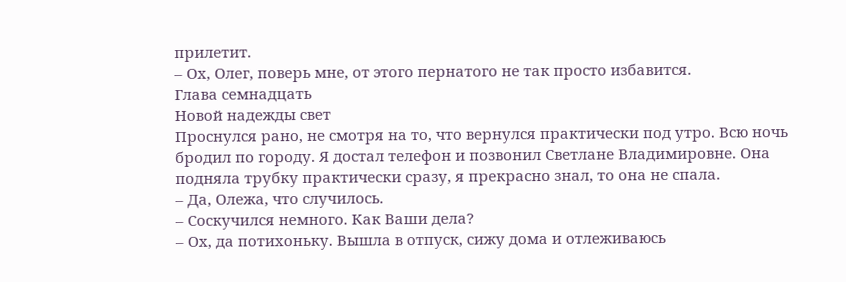прилетит.
– Ох, Олег, поверь мне, от этого пернатого не так просто избавится.
Глава семнадцать
Новой надежды свет
Проснулся рано, не смотря на то, что вернулся практически под утро. Всю ночь бродил по городу. Я достал телефон и позвонил Светлане Владимировне. Она подняла трубку практически сразу, я прекрасно знал, то она не спала.
– Да, Олежа, что случилось.
– Соскучился немного. Как Ваши дела?
– Ох, да потихоньку. Вышла в отпуск, сижу дома и отлеживаюсь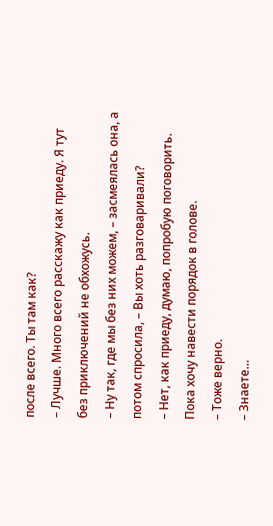после всего. Ты там как?
– Лучше. Много всего расскажу как приеду. Я тут без приключений не обхожусь.
– Ну так, где мы без них можем, – засмеялась она, а потом спросила, – Вы хоть разговаривали?
– Нет, как приеду, думаю, попробую поговорить. Пока хочу навести порядок в голове.
– Тоже верно.
– Знаете…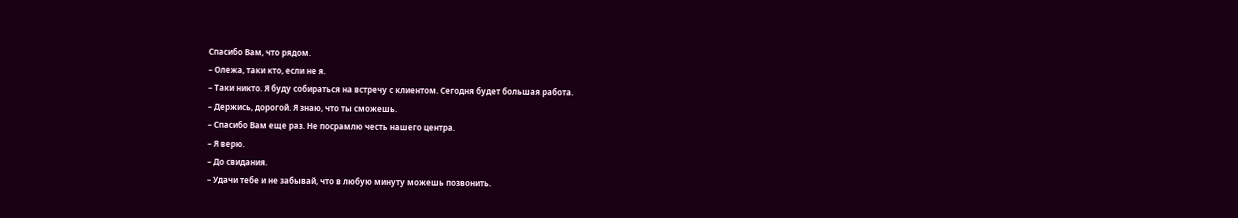Спасибо Вам, что рядом.
– Олежа, таки кто, если не я.
– Таки никто. Я буду собираться на встречу с клиентом. Сегодня будет большая работа.
– Держись, дорогой. Я знаю, что ты сможешь.
– Спасибо Вам еще раз. Не посрамлю честь нашего центра.
– Я верю.
– До свидания.
– Удачи тебе и не забывай, что в любую минуту можешь позвонить.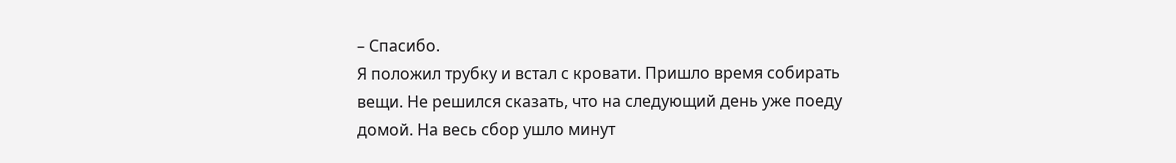– Спасибо.
Я положил трубку и встал с кровати. Пришло время собирать вещи. Не решился сказать, что на следующий день уже поеду домой. На весь сбор ушло минут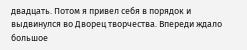двадцать. Потом я привел себя в порядок и выдвинулся во Дворец творчества. Впереди ждало большое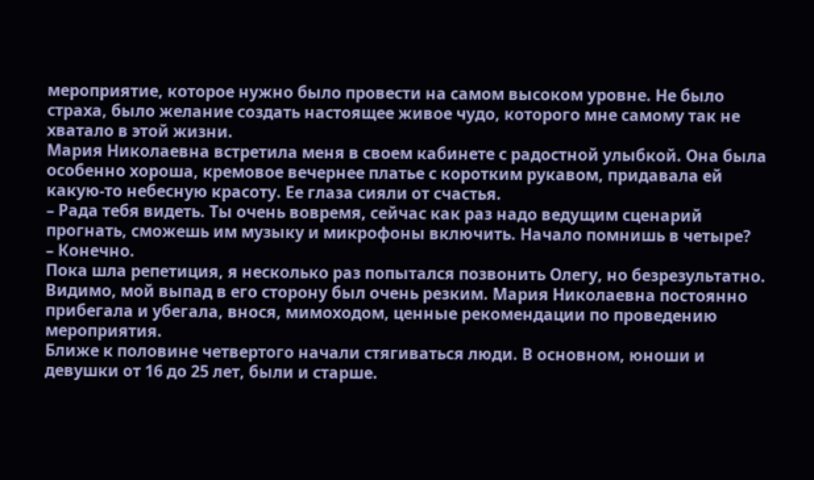мероприятие, которое нужно было провести на самом высоком уровне. Не было страха, было желание создать настоящее живое чудо, которого мне самому так не хватало в этой жизни.
Мария Николаевна встретила меня в своем кабинете с радостной улыбкой. Она была особенно хороша, кремовое вечернее платье с коротким рукавом, придавала ей какую-то небесную красоту. Ее глаза сияли от счастья.
– Рада тебя видеть. Ты очень вовремя, сейчас как раз надо ведущим сценарий прогнать, сможешь им музыку и микрофоны включить. Начало помнишь в четыре?
– Конечно.
Пока шла репетиция, я несколько раз попытался позвонить Олегу, но безрезультатно. Видимо, мой выпад в его сторону был очень резким. Мария Николаевна постоянно прибегала и убегала, внося, мимоходом, ценные рекомендации по проведению мероприятия.
Ближе к половине четвертого начали стягиваться люди. В основном, юноши и девушки от 16 до 25 лет, были и старше.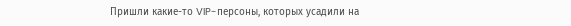Пришли какие-то VIP-персоны, которых усадили на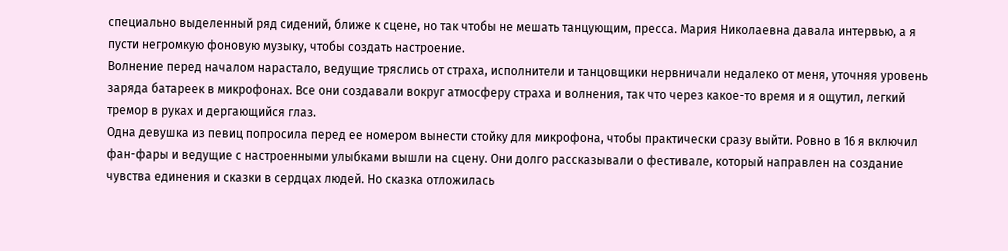специально выделенный ряд сидений, ближе к сцене, но так чтобы не мешать танцующим, пресса. Мария Николаевна давала интервью, а я пусти негромкую фоновую музыку, чтобы создать настроение.
Волнение перед началом нарастало, ведущие тряслись от страха, исполнители и танцовщики нервничали недалеко от меня, уточняя уровень заряда батареек в микрофонах. Все они создавали вокруг атмосферу страха и волнения, так что через какое-то время и я ощутил, легкий тремор в руках и дергающийся глаз.
Одна девушка из певиц попросила перед ее номером вынести стойку для микрофона, чтобы практически сразу выйти. Ровно в 16 я включил фан-фары и ведущие с настроенными улыбками вышли на сцену. Они долго рассказывали о фестивале, который направлен на создание чувства единения и сказки в сердцах людей. Но сказка отложилась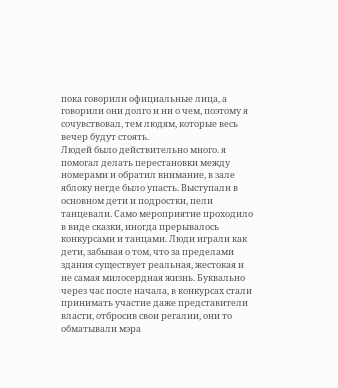пока говорили официальные лица, а говорили они долго и ни о чем, поэтому я сочувствовал, тем людям, которые весь вечер будут стоять.
Людей было действительно много. я помогал делать перестановки между номерами и обратил внимание, в зале яблоку негде было упасть. Выступали в основном дети и подростки, пели танцевали. Само мероприятие проходило в виде сказки, иногда прерывалось конкурсами и танцами. Люди играли как дети, забывая о том, что за пределами здания существует реальная, жестокая и не самая милосердная жизнь. Буквально через час после начала, в конкурсах стали принимать участие даже представители власти, отбросив свои регалии, они то обматывали мэра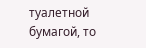туалетной бумагой, то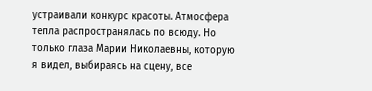устраивали конкурс красоты. Атмосфера тепла распространялась по всюду. Но только глаза Марии Николаевны, которую я видел, выбираясь на сцену, все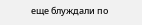еще блуждали по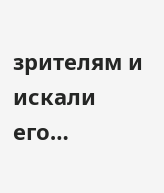зрителям и искали его…